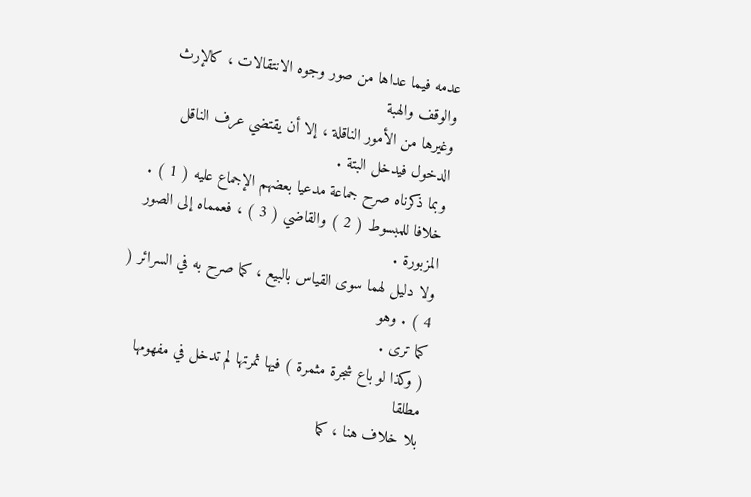عدمه فيما عداها من صور وجوه الانتقالات ، كالإرث والوقف والهبة
وغيرها من الأمور الناقلة ، إلا أن يقتضي عرف الناقل الدخول فيدخل البتة .
وبما ذكرناه صرح جماعة مدعيا بعضهم الإجماع عليه ( 1 ) .
خلافا للمبسوط ( 2 ) والقاضي ( 3 ) ، فعمماه إلى الصور المزبورة .
ولا دليل لهما سوى القياس بالبيع ، كما صرح به في السرائر ( 4 ) . وهو
كما ترى .
( وكذا لو باع شجرة مثمرة ) فيها ثمرتها لم تدخل في مفهومها مطلقا
بلا خلاف هنا ، كما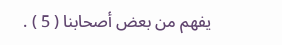يفهم من بعض أصحابنا ( 5 ) .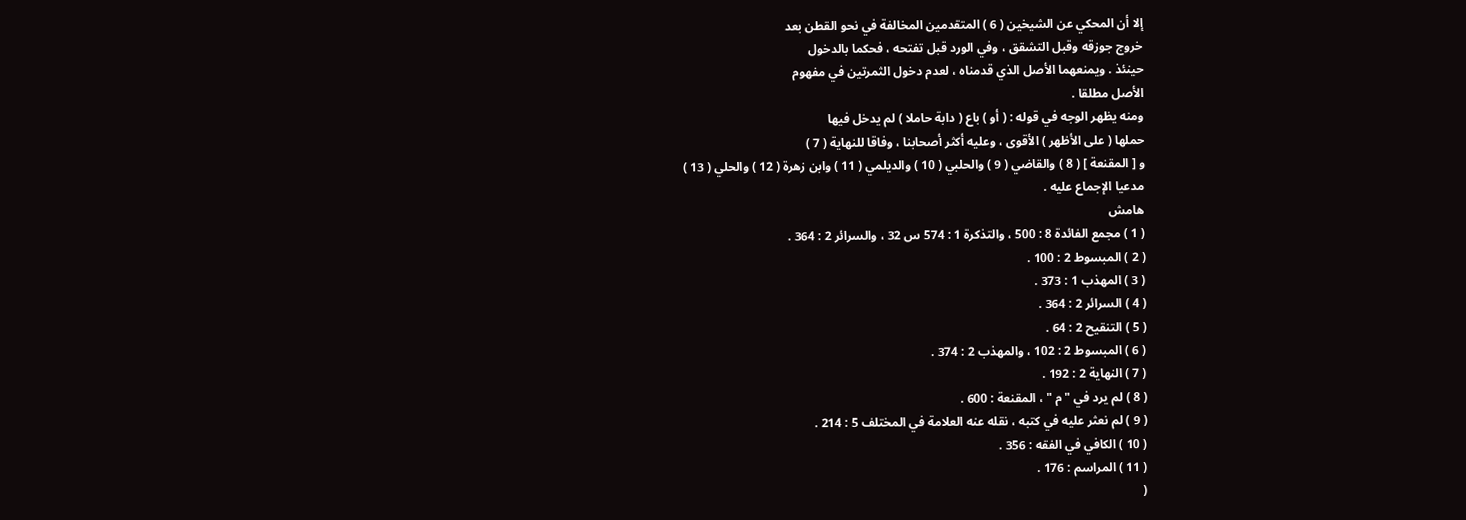إلا أن المحكي عن الشيخين ( 6 ) المتقدمين المخالفة في نحو القطن بعد
خروج جوزقه وقبل التشقق ، وفي الورد قبل تفتحه ، فحكما بالدخول
حينئذ . ويمنعهما الأصل الذي قدمناه ، لعدم دخول الثمرتين في مفهوم
الأصل مطلقا .
ومنه يظهر الوجه في قوله : ( أو ) باع ( دابة حاملا ) لم يدخل فيها
حملها ( على الأظهر ) الأقوى ، وعليه أكثر أصحابنا ، وفاقا للنهاية ( 7 )
و [ المقنعة ] ( 8 ) والقاضي ( 9 ) والحلبي ( 10 ) والديلمي ( 11 ) وابن زهرة ( 12 ) والحلي ( 13 )
مدعيا الإجماع عليه .
هامش
( 1 ) مجمع الفائدة 8 : 500 ، والتذكرة 1 : 574 س 32 ، والسرائر 2 : 364 .
( 2 ) المبسوط 2 : 100 .
( 3 ) المهذب 1 : 373 .
( 4 ) السرائر 2 : 364 .
( 5 ) التنقيح 2 : 64 .
( 6 ) المبسوط 2 : 102 ، والمهذب 2 : 374 .
( 7 ) النهاية 2 : 192 .
( 8 ) لم يرد في " م " ، المقنعة : 600 .
( 9 ) لم نعثر عليه في كتبه ، نقله عنه العلامة في المختلف 5 : 214 .
( 10 ) الكافي في الفقه : 356 .
( 11 ) المراسم : 176 .
(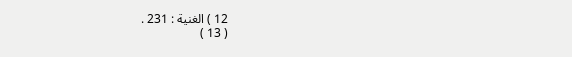12 ) الغنية : 231 .
( 13 )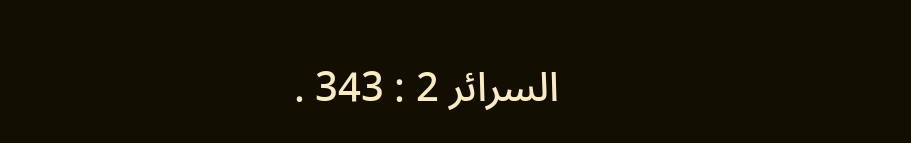السرائر 2 : 343 .